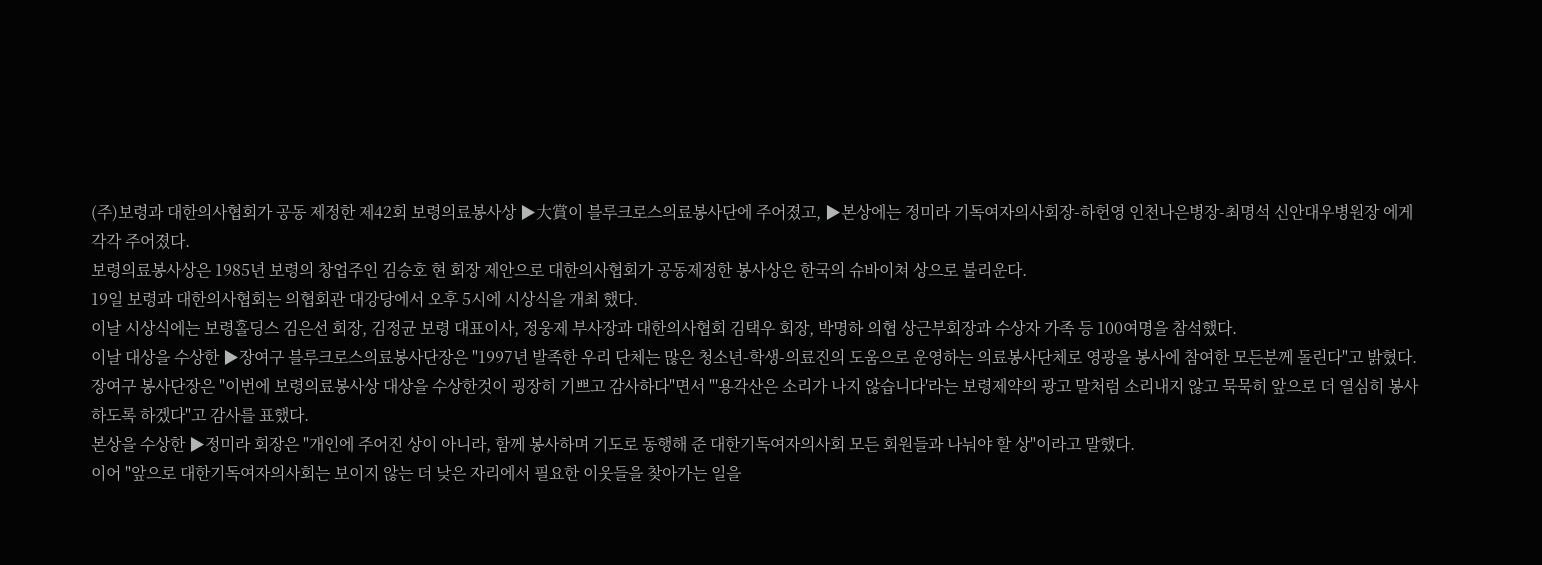(주)보령과 대한의사협회가 공동 제정한 제42회 보령의료봉사상 ▶大賞이 블루크로스의료봉사단에 주어졌고, ▶본상에는 정미라 기독여자의사회장-하헌영 인천나은병장-최명석 신안대우병원장 에게 각각 주어졌다.
보령의료봉사상은 1985년 보령의 창업주인 김승호 현 회장 제안으로 대한의사협회가 공동제정한 봉사상은 한국의 슈바이쳐 상으로 불리운다.
19일 보령과 대한의사협회는 의협회관 대강당에서 오후 5시에 시상식을 개최 했다.
이날 시상식에는 보령홀딩스 김은선 회장, 김정균 보령 대표이사, 정웅제 부사장과 대한의사협회 김택우 회장, 박명하 의협 상근부회장과 수상자 가족 등 100여명을 참석했다.
이날 대상을 수상한 ▶장여구 블루크로스의료봉사단장은 "1997년 발족한 우리 단체는 많은 청소년-학생-의료진의 도움으로 운영하는 의료봉사단체로 영광을 봉사에 참여한 모든분께 돌린다"고 밝혔다.
장여구 봉사단장은 "이번에 보령의료봉사상 대상을 수상한것이 굉장히 기쁘고 감사하다"면서 "'용각산은 소리가 나지 않습니다'라는 보령제약의 광고 말처럼 소리내지 않고 묵묵히 앞으로 더 열심히 봉사하도록 하겠다"고 감사를 표했다.
본상을 수상한 ▶정미라 회장은 "개인에 주어진 상이 아니라, 함께 봉사하며 기도로 동행해 준 대한기독여자의사회 모든 회원들과 나눠야 할 상"이라고 말했다.
이어 "앞으로 대한기독여자의사회는 보이지 않는 더 낮은 자리에서 필요한 이웃들을 찾아가는 일을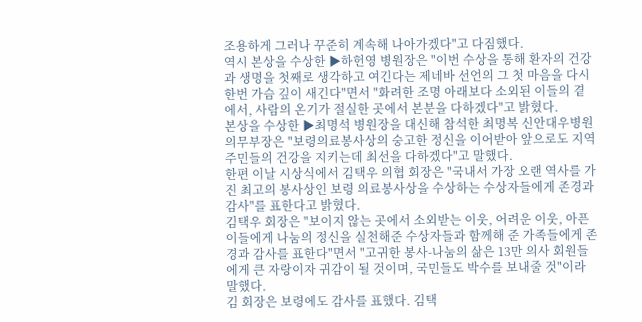조용하게 그러나 꾸준히 계속해 나아가겠다"고 다짐했다.
역시 본상을 수상한 ▶하헌영 병원장은 "이번 수상을 통해 환자의 건강과 생명을 첫째로 생각하고 여긴다는 제네바 선언의 그 첫 마음을 다시 한번 가슴 깊이 새긴다"면서 "화려한 조명 아래보다 소외된 이들의 곁에서, 사람의 온기가 절실한 곳에서 본분을 다하겠다"고 밝혔다.
본상을 수상한 ▶최명석 병원장을 대신해 참석한 최명복 신안대우병원 의무부장은 "보령의료봉사상의 숭고한 정신을 이어받아 앞으로도 지역 주민들의 건강을 지키는데 최선을 다하겠다"고 말했다.
한편 이날 시상식에서 김택우 의협 회장은 "국내서 가장 오랜 역사를 가진 최고의 봉사상인 보령 의료봉사상을 수상하는 수상자들에게 존경과 감사"를 표한다고 밝혔다.
김택우 회장은 "보이지 않는 곳에서 소외받는 이웃, 어려운 이웃, 아픈 이들에게 나눔의 정신을 실천해준 수상자들과 함께해 준 가족들에게 존경과 감사를 표한다"면서 "고귀한 봉사-나눔의 삶은 13만 의사 회원들에게 큰 자랑이자 귀감이 될 것이며, 국민들도 박수를 보내줄 것"이라 말했다.
김 회장은 보령에도 감사를 표했다. 김택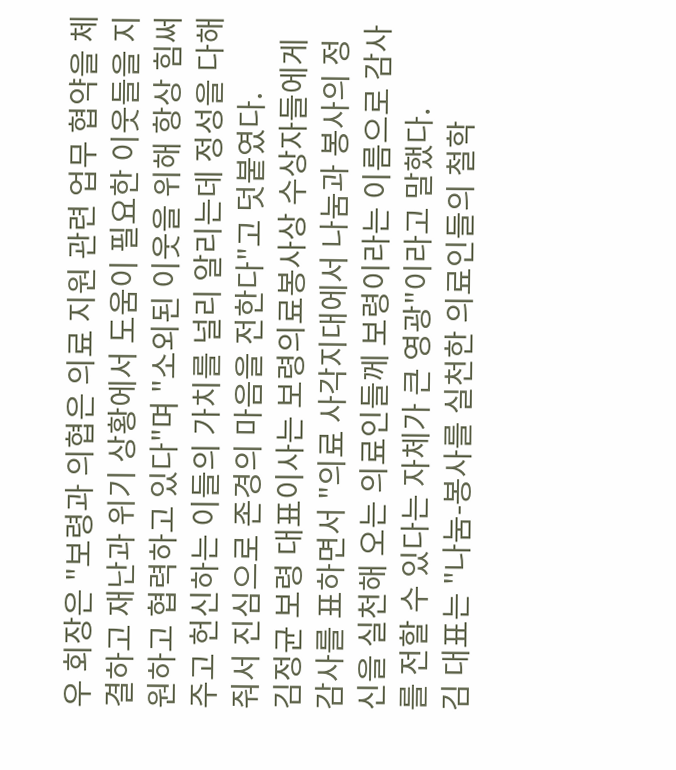우 회장은 "보령과 의협은 의료 지원 관련 업무 협약을 체결하고 재난과 위기 상황에서 도움이 필요한 이웃들을 지원하고 협력하고 있다"며 "소외된 이웃을 위해 항상 힘써주고 헌신하는 이들의 가치를 널리 알리는데 정성을 다해줘서 진심으로 존경의 마음을 전한다"고 덧붙였다.
김정균 보령 대표이사는 보령의료봉사상 수상자들에게 감사를 표하면서 "의료 사각지대에서 나눔과 봉사의 정신을 실천해 오는 의료인들께 보령이라는 이름으로 감사를 전할 수 있다는 자체가 큰 영광"이라고 말했다.
김 대표는 "나눔-봉사를 실천한 의료인들의 철학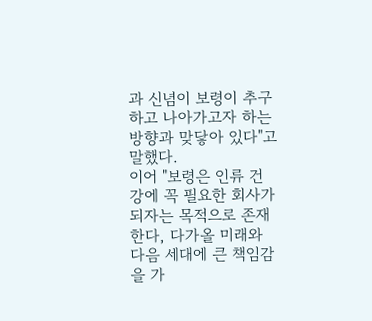과 신념이 보령이 추구하고 나아가고자 하는 방향과 맞닿아 있다"고 말했다.
이어 "보령은 인류 건강에 꼭 필요한 회사가 되자는 목적으로 존재한다, 다가올 미래와 다음 세대에 큰 책임감을 가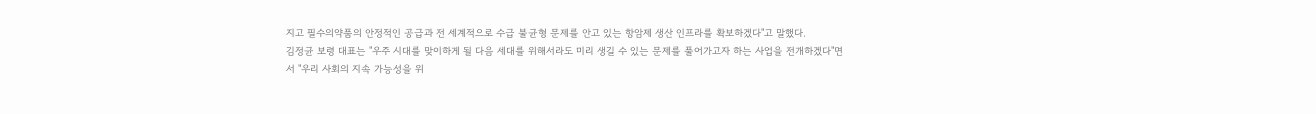지고 필수의약품의 안정적인 공급과 전 세계적으로 수급 불균형 문제를 안고 있는 항암제 생산 인프라를 확보하겠다"고 말했다.
김정균 보령 대표는 "우주 시대를 맞이하게 될 다음 세대를 위해서라도 미리 생길 수 있는 문제를 풀어가고자 하는 사업을 전개하겠다"면서 "우리 사회의 지속 가능성을 위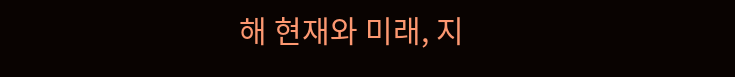해 현재와 미래, 지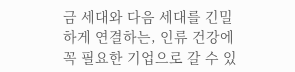금 세대와 다음 세대를 긴밀하게 연결하는, 인류 건강에 꼭 필요한 기업으로 갈 수 있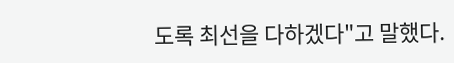도록 최선을 다하겠다"고 말했다.